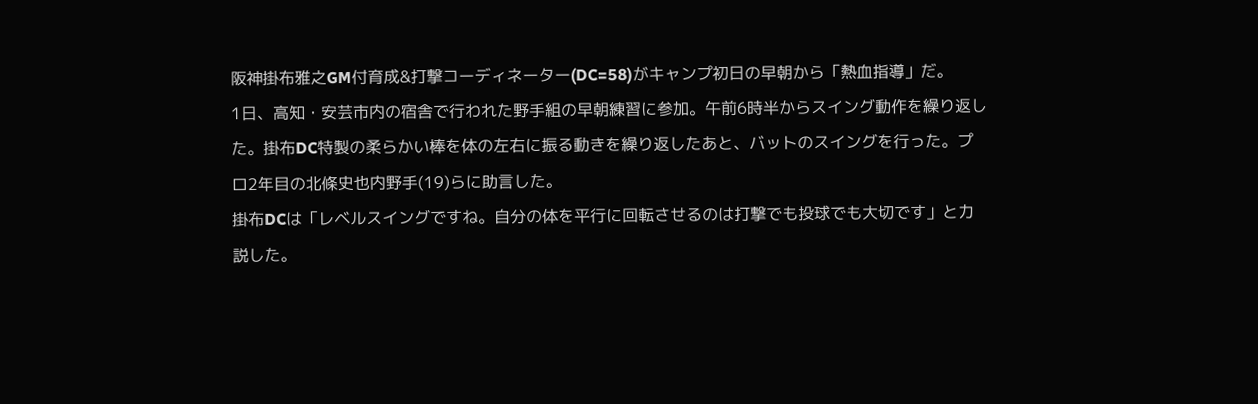阪神掛布雅之GM付育成&打撃コーディネーター(DC=58)がキャンプ初日の早朝から「熱血指導」だ。
1日、高知・安芸市内の宿舎で行われた野手組の早朝練習に参加。午前6時半からスイング動作を繰り返した。掛布DC特製の柔らかい棒を体の左右に振る動きを繰り返したあと、バットのスイングを行った。プロ2年目の北條史也内野手(19)らに助言した。
掛布DCは「レベルスイングですね。自分の体を平行に回転させるのは打撃でも投球でも大切です」と力説した。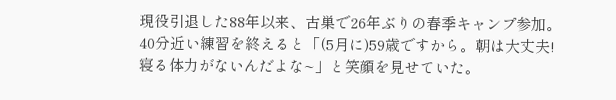現役引退した88年以来、古巣で26年ぶりの春季キャンプ参加。40分近い練習を終えると「(5月に)59歳ですから。朝は大丈夫!
寝る体力がないんだよな~」と笑顔を見せていた。